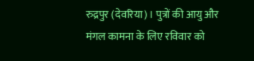रुद्रपुर (देवरिया)। पुत्रों की आयु और मंगल कामना के लिए रविवार को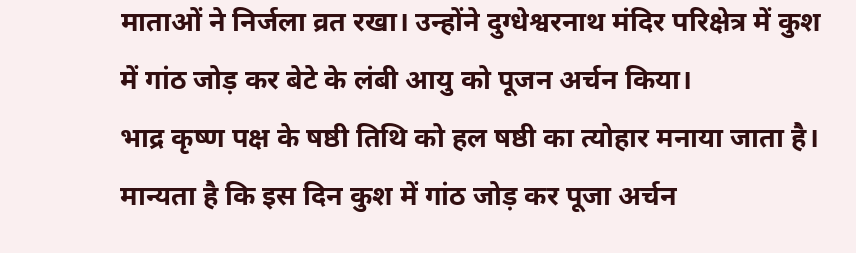माताओं ने निर्जला व्रत रखा। उन्होंने दुग्धेश्वरनाथ मंदिर परिक्षेत्र में कुश में गांठ जोड़ कर बेटे के लंबी आयु को पूजन अर्चन किया।
भाद्र कृष्ण पक्ष के षष्ठी तिथि को हल षष्ठी का त्योहार मनाया जाता है। मान्यता है कि इस दिन कुश में गांठ जोड़ कर पूजा अर्चन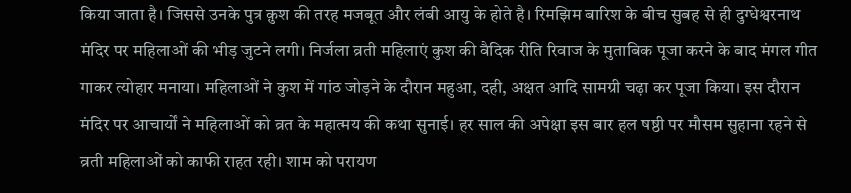किया जाता है। जिससे उनके पुत्र क़ुश की तरह मजबूत और लंबी आयु के होते है। रिमझिम बारिश के बीच सुबह से ही दुग्धेश्वरनाथ मंदिर पर महिलाओं की भीड़ जुटने लगी। निर्जला व्रती महिलाएं कुश की वैदिक रीति रिवाज के मुताबिक पूजा करने के बाद मंगल गीत गाकर त्योहार मनाया। महिलाओं ने कुश में गांठ जोड़ने के दौरान महुआ, दही, अक्षत आदि सामग्री चढ़ा कर पूजा किया। इस दौरान मंदिर पर आचार्यों ने महिलाओं को व्रत के महात्मय की कथा सुनाई। हर साल की अपेक्षा इस बार हल षष्ठी पर मौसम सुहाना रहने से व्रती महिलाओं को काफी राहत रही। शाम को परायण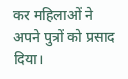कर महिलाओं ने अपने पुत्रों को प्रसाद दिया।